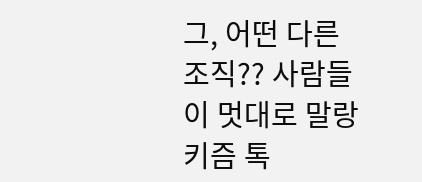그, 어떤 다른 조직?? 사람들이 멋대로 말랑키즘 톡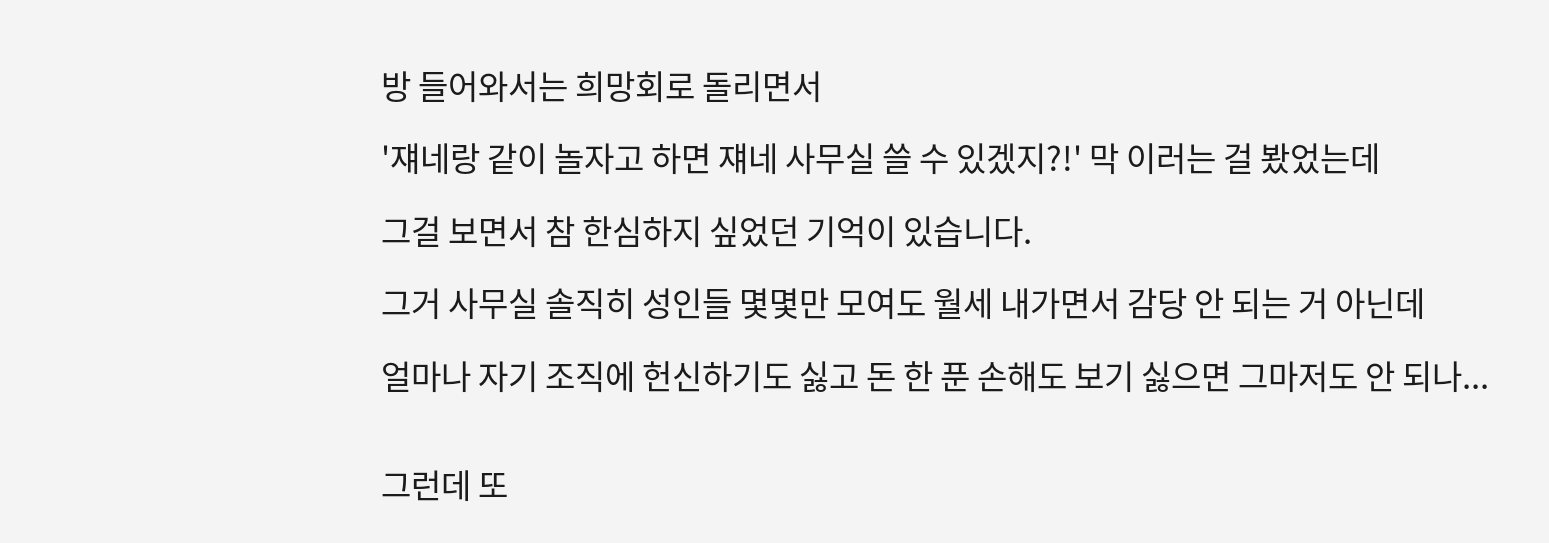방 들어와서는 희망회로 돌리면서

'쟤네랑 같이 놀자고 하면 쟤네 사무실 쓸 수 있겠지?!' 막 이러는 걸 봤었는데

그걸 보면서 참 한심하지 싶었던 기억이 있습니다.

그거 사무실 솔직히 성인들 몇몇만 모여도 월세 내가면서 감당 안 되는 거 아닌데

얼마나 자기 조직에 헌신하기도 싫고 돈 한 푼 손해도 보기 싫으면 그마저도 안 되나...


그런데 또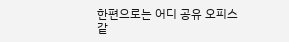한편으로는 어디 공유 오피스 같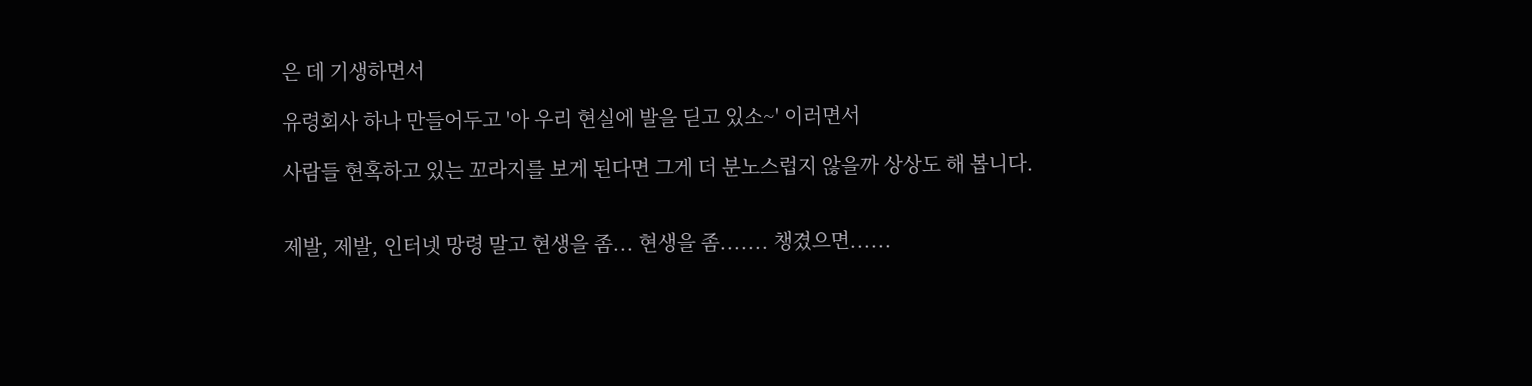은 데 기생하면서

유령회사 하나 만들어두고 '아 우리 현실에 발을 딛고 있소~' 이러면서

사람들 현혹하고 있는 꼬라지를 보게 된다면 그게 더 분노스럽지 않을까 상상도 해 봅니다.


제발, 제발, 인터넷 망령 말고 현생을 좀... 현생을 좀....... 챙겼으면......